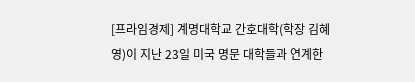[프라임경제] 계명대학교 간호대학(학장 김혜영)이 지난 23일 미국 명문 대학들과 연계한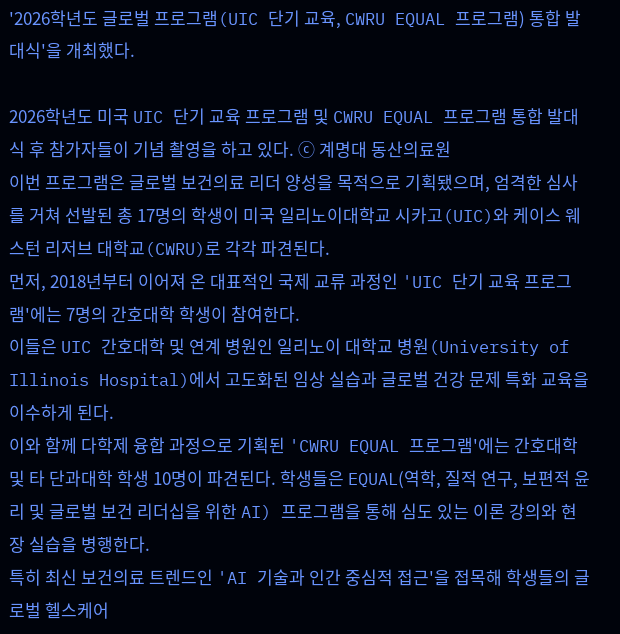'2026학년도 글로벌 프로그램(UIC 단기 교육, CWRU EQUAL 프로그램) 통합 발대식'을 개최했다.

2026학년도 미국 UIC 단기 교육 프로그램 및 CWRU EQUAL 프로그램 통합 발대식 후 참가자들이 기념 촬영을 하고 있다. ⓒ 계명대 동산의료원
이번 프로그램은 글로벌 보건의료 리더 양성을 목적으로 기획됐으며, 엄격한 심사를 거쳐 선발된 총 17명의 학생이 미국 일리노이대학교 시카고(UIC)와 케이스 웨스턴 리저브 대학교(CWRU)로 각각 파견된다.
먼저, 2018년부터 이어져 온 대표적인 국제 교류 과정인 'UIC 단기 교육 프로그램'에는 7명의 간호대학 학생이 참여한다.
이들은 UIC 간호대학 및 연계 병원인 일리노이 대학교 병원(University of Illinois Hospital)에서 고도화된 임상 실습과 글로벌 건강 문제 특화 교육을 이수하게 된다.
이와 함께 다학제 융합 과정으로 기획된 'CWRU EQUAL 프로그램'에는 간호대학 및 타 단과대학 학생 10명이 파견된다. 학생들은 EQUAL(역학, 질적 연구, 보편적 윤리 및 글로벌 보건 리더십을 위한 AI) 프로그램을 통해 심도 있는 이론 강의와 현장 실습을 병행한다.
특히 최신 보건의료 트렌드인 'AI 기술과 인간 중심적 접근'을 접목해 학생들의 글로벌 헬스케어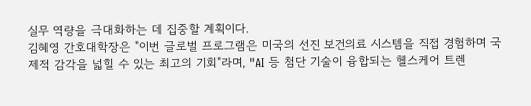실무 역량을 극대화하는 데 집중할 계획이다.
김혜영 간호대학장은 "이번 글로벌 프로그램은 미국의 선진 보건의료 시스템을 직접 경험하며 국제적 감각을 넓힐 수 있는 최고의 기회"라며, "AI 등 첨단 기술이 융합되는 헬스케어 트렌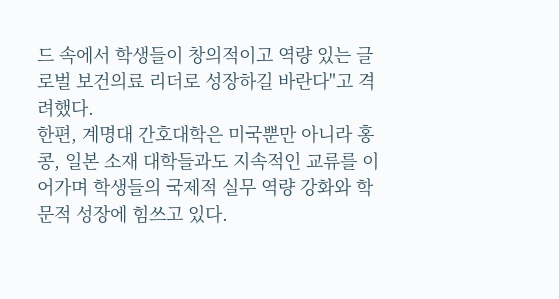드 속에서 학생들이 창의적이고 역량 있는 글로벌 보건의료 리더로 성장하길 바란다"고 격려했다.
한편, 계명대 간호대학은 미국뿐만 아니라 홍콩, 일본 소재 대학들과도 지속적인 교류를 이어가며 학생들의 국제적 실무 역량 강화와 학문적 성장에 힘쓰고 있다.